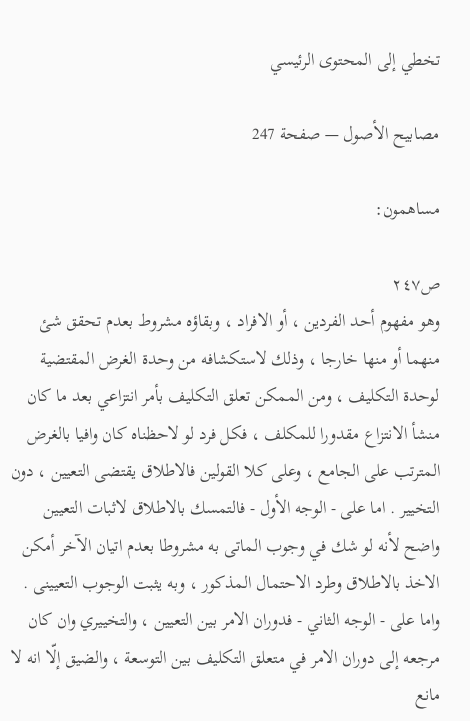تخطي إلى المحتوى الرئيسي

مصابيح الأصول — صفحة 247

مساهمون:

ص٢٤٧
وهو مفهوم أحد الفردين ، أو الافراد ، وبقاؤه مشروط بعدم تحقق شئ منهما أو منها خارجا ، وذلك لاستكشافه من وحدة الغرض المقتضية لوحدة التكليف ، ومن الممكن تعلق التكليف بأمر انتزاعي بعد ما كان منشأ الانتزاع مقدورا للمكلف ، فكل فرد لو لاحظناه كان وافيا بالغرض المترتب على الجامع ، وعلى كلا القولين فالاطلاق يقتضى التعيين ، دون التخيير . اما على - الوجه الأول - فالتمسك بالاطلاق لاثبات التعيين واضح لأنه لو شك في وجوب الماتى به مشروطا بعدم اتيان الآخر أمكن الاخذ بالاطلاق وطرد الاحتمال المذكور ، وبه يثبت الوجوب التعيينى . واما على - الوجه الثاني - فدوران الامر بين التعيين ، والتخييري وان كان مرجعه إلى دوران الامر في متعلق التكليف بين التوسعة ، والضيق إلّا انه لا مانع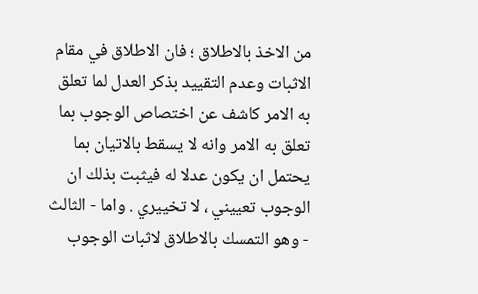من الاخذ بالاطلاق ؛ فان الاطلاق في مقام الاثبات وعدم التقييد بذكر العدل لما تعلق به الامر كاشف عن اختصاص الوجوب بما تعلق به الامر وانه لا يسقط بالاتيان بما يحتمل ان يكون عدلا له فيثبت بذلك ان الوجوب تعييني ، لا تخييري . واما - الثالث - وهو التمسك بالاطلاق لاثبات الوجوب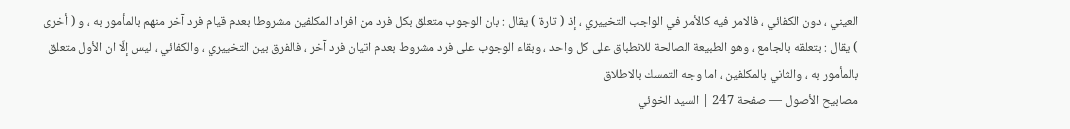العيني ، دون الكفائي ، فالامر فيه كالأمر في الواجب التخييري ، إذ ( تارة ) يقال : بان الوجوب متعلق بكل فرد من افراد المكلفين مشروطا بعدم قيام فرد آخر منهم بالمأمور به ، و ( أخرى ) يقال : بتعلقه بالجامع ، وهو الطبيعة الصالحة للانطباق على كل واحد ، وبقاء الوجوب على فرد مشروط بعدم اتيان فرد آخر ، فالفرق بين التخييري ، والكفائي ، ليس إلّا ان الأول متعلق بالمأمور به ، والثاني بالمكلفين ، اما وجه التمسك بالاطلاق
مصابيح الأصول — صفحة 247 | السيد الخوئي